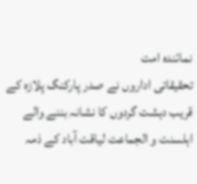نمائندہ امت
تحقیقاتی اداروں نے صدر پارکنگ پلازہ کے قریب دہشت گردوں کا نشانہ بننے والے اہلسنت و الجماعت لیاقت آباد کے ذمہ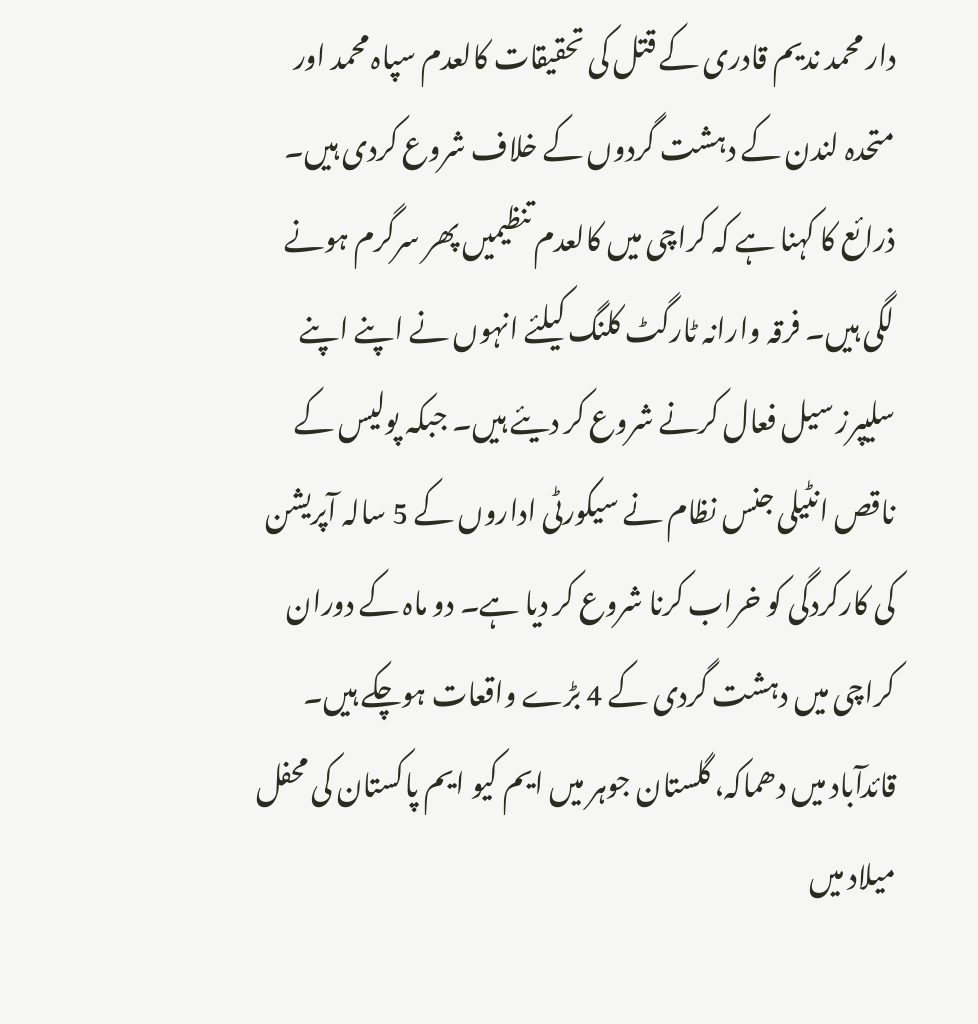دار محمد ندیم قادری کے قتل کی تحقیقات کالعدم سپاہ محمد اور متحدہ لندن کے دہشت گردوں کے خلاف شروع کردی ہیں۔ ذرائع کا کہنا ہے کہ کراچی میں کالعدم تنظیمیں پھر سرگرم ہونے لگی ہیں۔ فرقہ وارانہ ٹارگٹ کلنگ کیلئے انہوں نے اپنے اپنے سلیپرز سیل فعال کرنے شروع کر دیئے ہیں۔ جبکہ پولیس کے ناقص انٹیلی جنس نظام نے سیکورٹی اداروں کے 5 سالہ آپریشن کی کارکردگی کو خراب کرنا شروع کر دیا ہے۔ دو ماہ کے دوران کراچی میں دہشت گردی کے 4 بڑے واقعات ہوچکے ہیں۔ قائدآباد میں دھماکہ، گلستان جوہر میں ایم کیو ایم پاکستان کی محفل میلاد میں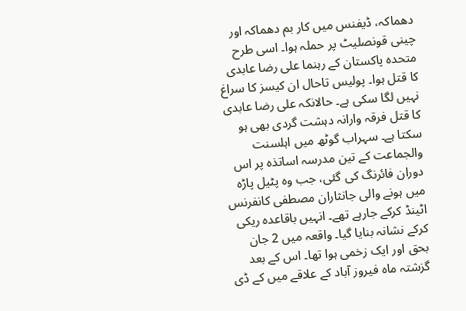دھماکہ، ڈیفنس میں کار بم دھماکہ اور چینی قونصلیٹ پر حملہ ہوا۔ اسی طرح متحدہ پاکستان کے رہنما علی رضا عابدی کا قتل ہوا۔ پولیس تاحال ان کیسز کا سراغ نہیں لگا سکی ہے۔ حالانکہ علی رضا عابدی کا قتل فرقہ وارانہ دہشت گردی بھی ہو سکتا ہے۔ سہراب گوٹھ میں اہلسنت والجماعت کے تین مدرسہ اساتذہ پر اس دوران فائرنگ کی گئی، جب وہ پٹیل پاڑہ میں ہونے والی جانثاران مصطفی کانفرنس اٹینڈ کرکے جارہے تھے۔ انہیں باقاعدہ ریکی کرکے نشانہ بنایا گیا۔ واقعہ میں 2 جان بحق اور ایک زخمی ہوا تھا۔ اس کے بعد گزشتہ ماہ فیروز آباد کے علاقے میں کے ڈی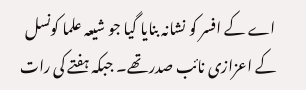اے کے افسر کو نشانہ بنایا گیا جو شیعہ علما کونسل کے اعزازی نائب صدر تھے۔ جبکہ ہفتے کی رات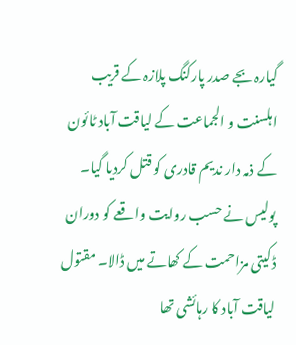گیارہ بجے صدر پارکنگ پلازہ کے قریب اہلسنت و الجماعت کے لیاقت آباد ٹائون کے ذمہ دار ندیم قادری کو قتل کردیا گیا۔ پولیس نے حسب روایت واقعے کو دوران ڈکیتی مزاحمت کے کھاتے میں ڈالا۔ مقتول لیاقت آباد کا رہائشی تھا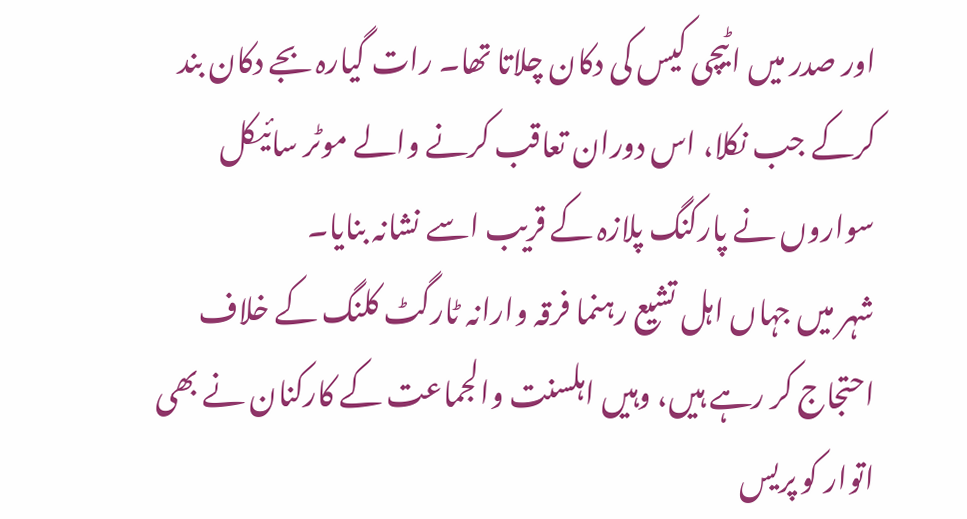اور صدر میں اٹیچی کیس کی دکان چلاتا تھا۔ رات گیارہ بجے دکان بند کرکے جب نکلا، اس دوران تعاقب کرنے والے موٹر سائیکل سواروں نے پارکنگ پلازہ کے قریب اسے نشانہ بنایا۔
شہر میں جہاں اہل تشیع رہنما فرقہ وارانہ ٹارگٹ کلنگ کے خلاف احتجاج کر رہے ہیں، وہیں اہلسنت والجماعت کے کارکنان نے بھی اتوار کو پریس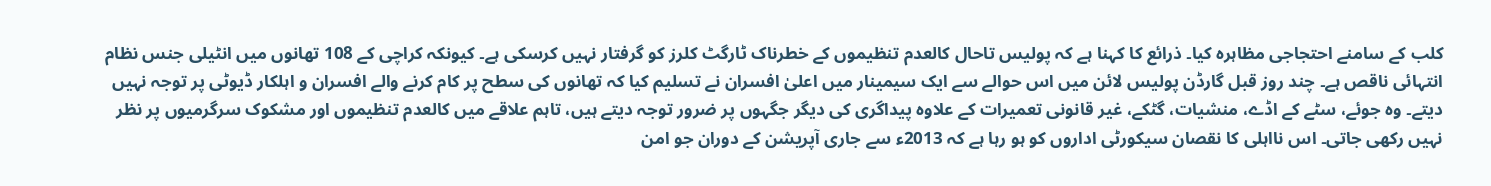کلب کے سامنے احتجاجی مظاہرہ کیا۔ ذرائع کا کہنا ہے کہ پولیس تاحال کالعدم تنظیموں کے خطرناک ٹارگٹ کلرز کو گرفتار نہیں کرسکی ہے۔ کیونکہ کراچی کے 108 تھانوں میں انٹیلی جنس نظام انتہائی ناقص ہے۔ چند روز قبل گارڈن پولیس لائن میں اس حوالے سے ایک سیمینار میں اعلیٰ افسران نے تسلیم کیا کہ تھانوں کی سطح پر کام کرنے والے افسران و اہلکار ڈیوٹی پر توجہ نہیں دیتے۔ وہ جوئے، سٹے کے اڈے، منشیات، گٹکے، غیر قانونی تعمیرات کے علاوہ پیداگری کی دیگر جگہوں پر ضرور توجہ دیتے ہیں، تاہم علاقے میں کالعدم تنظیموں اور مشکوک سرگرمیوں پر نظر نہیں رکھی جاتی۔ اس نااہلی کا نقصان سیکورٹی اداروں کو ہو رہا ہے کہ 2013ء سے جاری آپریشن کے دوران جو امن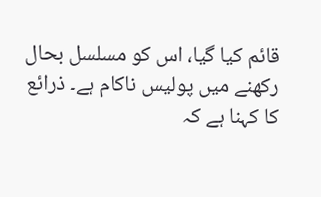قائم کیا گیا، اس کو مسلسل بحال رکھنے میں پولیس ناکام ہے۔ ذرائع کا کہنا ہے کہ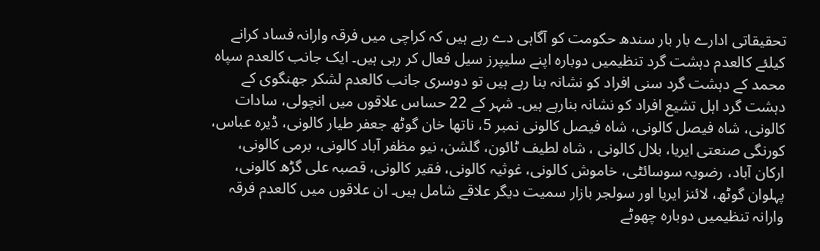تحقیقاتی ادارے بار بار سندھ حکومت کو آگاہی دے رہے ہیں کہ کراچی میں فرقہ وارانہ فساد کرانے کیلئے کالعدم دہشت گرد تنظیمیں دوبارہ اپنے سلیپرز سیل فعال کر رہی ہیں۔ ایک جانب کالعدم سپاہ محمد کے دہشت گرد سنی افراد کو نشانہ بنا رہے ہیں تو دوسری جانب کالعدم لشکر جھنگوی کے دہشت گرد اہل تشیع افراد کو نشانہ بنارہے ہیں۔ شہر کے 22 حساس علاقوں میں انچولی، سادات کالونی، شاہ فیصل کالونی، شاہ فیصل کالونی نمبر 5، ناتھا خان گوٹھ جعفر طیار کالونی، ڈیرہ عباس، کورنگی صنعتی ایریا، بلال کالونی ، شاہ لطیف ٹائون، گلشن، نیو مظفر آباد کالونی، برمی کالونی، ارکان آباد، رضویہ سوسائٹی، خاموش کالونی، غوثیہ کالونی، فقیر کالونی، قصبہ علی گڑھ کالونی، پہلوان گوٹھ، لائنز ایریا اور سولجر بازار سمیت دیگر علاقے شامل ہیں۔ ان علاقوں میں کالعدم فرقہ وارانہ تنظیمیں دوبارہ چھوٹے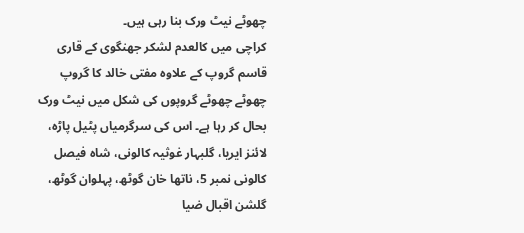چھوٹے نیٹ ورک بنا رہی ہیں۔
کراچی میں کالعدم لشکر جھنگوی کے قاری قاسم گروپ کے علاوہ مفتی خالد کا گروپ چھوٹے چھوٹے گروپوں کی شکل میں نیٹ ورک بحال کر رہا ہے۔ اس کی سرگرمیاں پٹیل پاڑہ، لائنز ایریا، گلبہار غوثیہ کالونی، شاہ فیصل کالونی نمبر 5، ناتھا خان گوٹھ، پہلوان گوٹھ، گلشن اقبال ضیا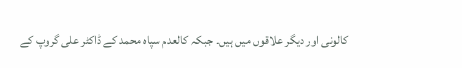کالونی اور دیگر علاقوں میں ہیں۔ جبکہ کالعدم سپاہ محمد کے ڈاکٹر علی گروپ کے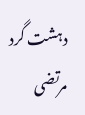دہشت گرد مرتضی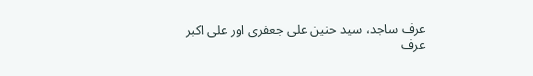عرف ساجد، سید حنین علی جعفری اور علی اکبر عرف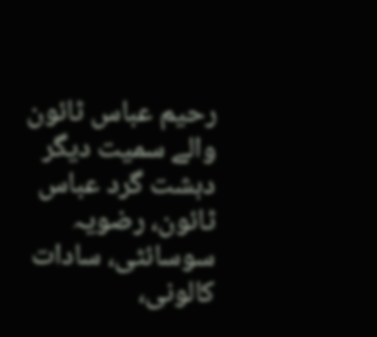رحیم عباس ٹائون والے سمیت دیگر دہشت گرد عباس ٹائون، رضویہ سوسائٹی، سادات کالونی،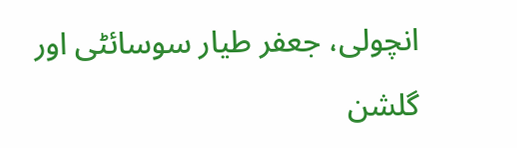انچولی، جعفر طیار سوسائٹی اور گلشن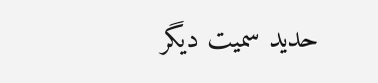حدید سمیت دیگر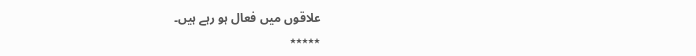علاقوں میں فعال ہو رہے ہیں۔
٭٭٭٭٭